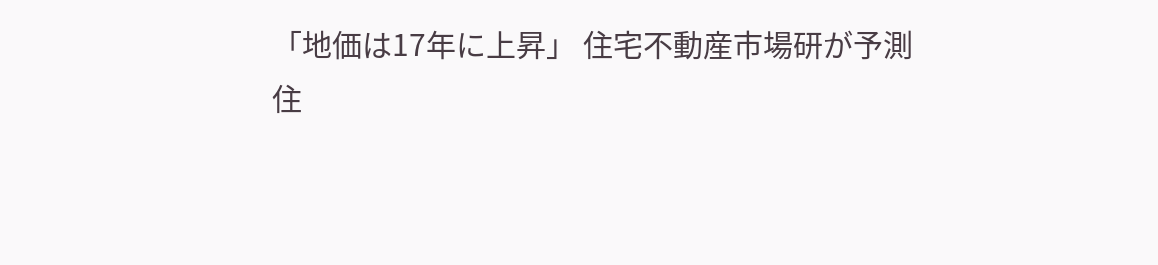「地価は17年に上昇」 住宅不動産市場研が予測
住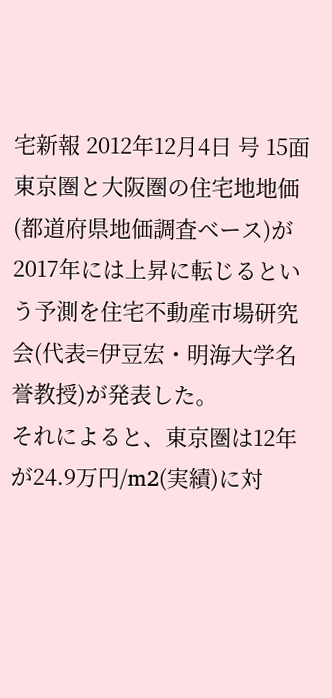宅新報 2012年12月4日 号 15面
東京圏と大阪圏の住宅地地価(都道府県地価調査ベース)が2017年には上昇に転じるという予測を住宅不動産市場研究会(代表=伊豆宏・明海大学名誉教授)が発表した。
それによると、東京圏は12年が24.9万円/m2(実績)に対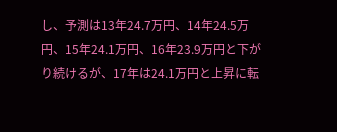し、予測は13年24.7万円、14年24.5万円、15年24.1万円、16年23.9万円と下がり続けるが、17年は24.1万円と上昇に転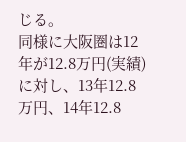じる。
同様に大阪圏は12年が12.8万円(実績)に対し、13年12.8万円、14年12.8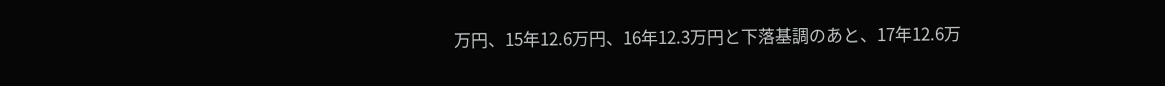万円、15年12.6万円、16年12.3万円と下落基調のあと、17年12.6万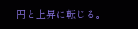円と上昇に転じる。